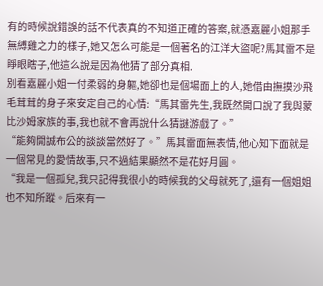有的時候說錯誤的話不代表真的不知道正確的答案,就憑嘉麗小姐那手無縛雞之力的樣子,她又怎么可能是一個著名的江洋大盜呢?馬其雷不是睜眼瞎子,他這么說是因為他猜了部分真相.
別看嘉麗小姐一付柔弱的身軀,她卻也是個場面上的人,她借由撫摸沙飛毛茸茸的身子來安定自己的心情:“馬其雷先生,我既然開口說了我與蒙比沙姆家族的事,我也就不會再說什么猜謎游戲了。”
“能夠開誠布公的談談當然好了。”馬其雷面無表情,他心知下面就是一個常見的愛情故事,只不過結果顯然不是花好月圓。
“我是一個孤兒,我只記得我很小的時候我的父母就死了,還有一個姐姐也不知所蹤。后來有一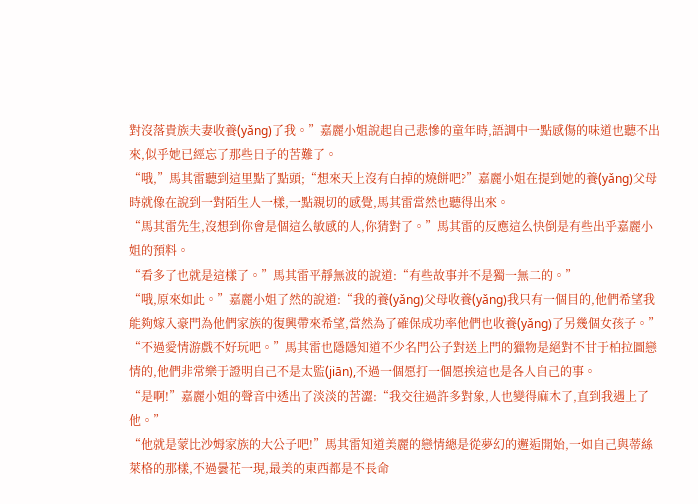對沒落貴族夫妻收養(yǎng)了我。”嘉麗小姐說起自己悲慘的童年時,語調中一點感傷的味道也聽不出來,似乎她已經忘了那些日子的苦難了。
“哦,”馬其雷聽到這里點了點頭;“想來天上沒有白掉的燒餅吧?”嘉麗小姐在提到她的養(yǎng)父母時就像在說到一對陌生人一樣,一點親切的感覺,馬其雷當然也聽得出來。
“馬其雷先生,沒想到你會是個這么敏感的人,你猜對了。”馬其雷的反應這么快倒是有些出乎嘉麗小姐的預料。
“看多了也就是這樣了。”馬其雷平靜無波的說道:“有些故事并不是獨一無二的。”
“哦,原來如此。”嘉麗小姐了然的說道:“我的養(yǎng)父母收養(yǎng)我只有一個目的,他們希望我能夠嫁入豪門為他們家族的復興帶來希望,當然為了確保成功率他們也收養(yǎng)了另幾個女孩子。”
“不過愛情游戲不好玩吧。”馬其雷也隱隱知道不少名門公子對送上門的獵物是絕對不甘于柏拉圖戀情的,他們非常樂于證明自己不是太監(jiān),不過一個愿打一個愿挨這也是各人自己的事。
“是啊!”嘉麗小姐的聲音中透出了淡淡的苦澀:“我交往過許多對象,人也變得麻木了,直到我遇上了他。”
“他就是蒙比沙姆家族的大公子吧!”馬其雷知道美麗的戀情總是從夢幻的邂逅開始,一如自己與蒂絲萊格的那樣,不過曇花一現,最美的東西都是不長命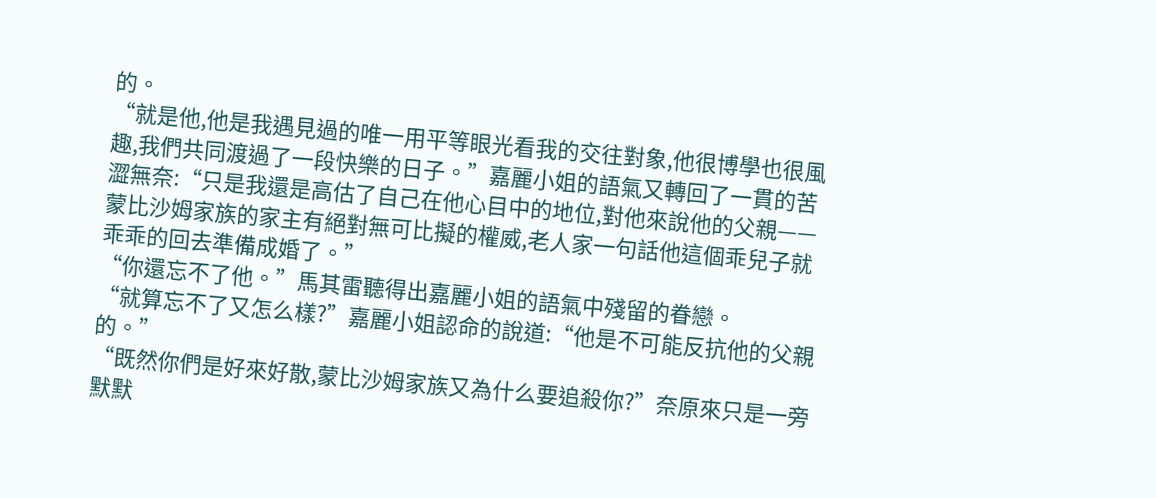的。
“就是他,他是我遇見過的唯一用平等眼光看我的交往對象,他很博學也很風趣,我們共同渡過了一段快樂的日子。”嘉麗小姐的語氣又轉回了一貫的苦澀無奈:“只是我還是高估了自己在他心目中的地位,對他來說他的父親——蒙比沙姆家族的家主有絕對無可比擬的權威,老人家一句話他這個乖兒子就乖乖的回去準備成婚了。”
“你還忘不了他。”馬其雷聽得出嘉麗小姐的語氣中殘留的眷戀。
“就算忘不了又怎么樣?”嘉麗小姐認命的說道:“他是不可能反抗他的父親的。”
“既然你們是好來好散,蒙比沙姆家族又為什么要追殺你?”奈原來只是一旁默默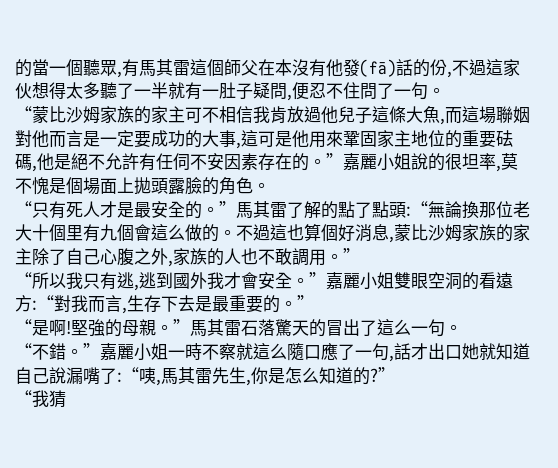的當一個聽眾,有馬其雷這個師父在本沒有他發(fā)話的份,不過這家伙想得太多聽了一半就有一肚子疑問,便忍不住問了一句。
“蒙比沙姆家族的家主可不相信我肯放過他兒子這條大魚,而這場聯姻對他而言是一定要成功的大事,這可是他用來鞏固家主地位的重要砝碼,他是絕不允許有任伺不安因素存在的。”嘉麗小姐說的很坦率,莫不愧是個場面上拋頭露臉的角色。
“只有死人才是最安全的。”馬其雷了解的點了點頭:“無論換那位老大十個里有九個會這么做的。不過這也算個好消息,蒙比沙姆家族的家主除了自己心腹之外,家族的人也不敢調用。”
“所以我只有逃,逃到國外我才會安全。”嘉麗小姐雙眼空洞的看遠方:“對我而言,生存下去是最重要的。”
“是啊!堅強的母親。”馬其雷石落驚天的冒出了這么一句。
“不錯。”嘉麗小姐一時不察就這么隨口應了一句,話才出口她就知道自己說漏嘴了:“咦,馬其雷先生,你是怎么知道的?”
“我猜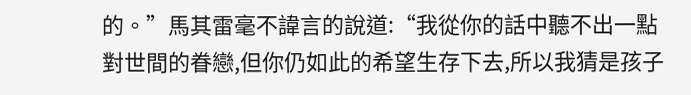的。”馬其雷毫不諱言的說道:“我從你的話中聽不出一點對世間的眷戀,但你仍如此的希望生存下去,所以我猜是孩子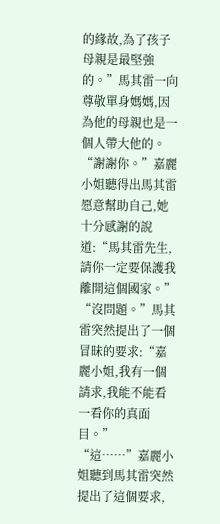的緣故,為了孩子母親是最堅強的。”馬其雷一向尊敬單身媽媽,因為他的母親也是一個人帶大他的。
“謝謝你。”嘉麗小姐聽得出馬其雷愿意幫助自己,她十分感謝的說道:“馬其雷先生,請你一定要保護我離開這個國家。”
“沒問題。”馬其雷突然提出了一個冒昧的要求:“嘉麗小姐,我有一個請求,我能不能看一看你的真面目。”
“這……”嘉麗小姐聽到馬其雷突然提出了這個要求,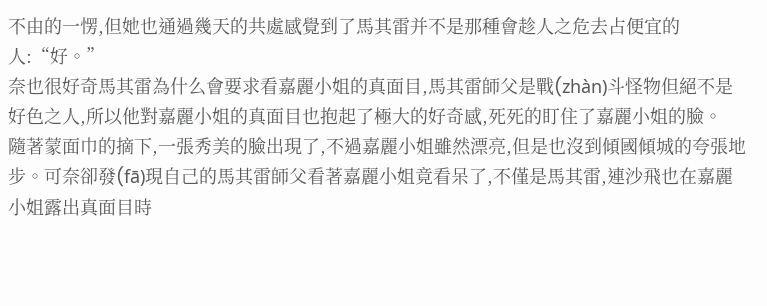不由的一愣,但她也通過幾天的共處感覺到了馬其雷并不是那種會趁人之危去占便宜的人:“好。”
奈也很好奇馬其雷為什么會要求看嘉麗小姐的真面目,馬其雷師父是戰(zhàn)斗怪物但絕不是好色之人,所以他對嘉麗小姐的真面目也抱起了極大的好奇感,死死的盯住了嘉麗小姐的臉。
隨著蒙面巾的摘下,一張秀美的臉出現了,不過嘉麗小姐雖然漂亮,但是也沒到傾國傾城的夸張地步。可奈卻發(fā)現自己的馬其雷師父看著嘉麗小姐竟看呆了,不僅是馬其雷,連沙飛也在嘉麗小姐露出真面目時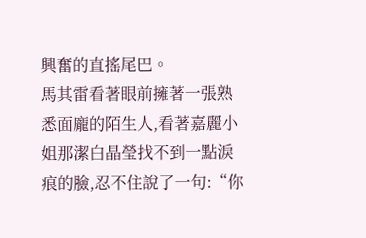興奮的直搖尾巴。
馬其雷看著眼前擁著一張熟悉面龐的陌生人,看著嘉麗小姐那潔白晶瑩找不到一點淚痕的臉,忍不住說了一句:“你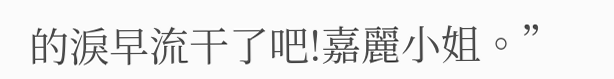的淚早流干了吧!嘉麗小姐。”